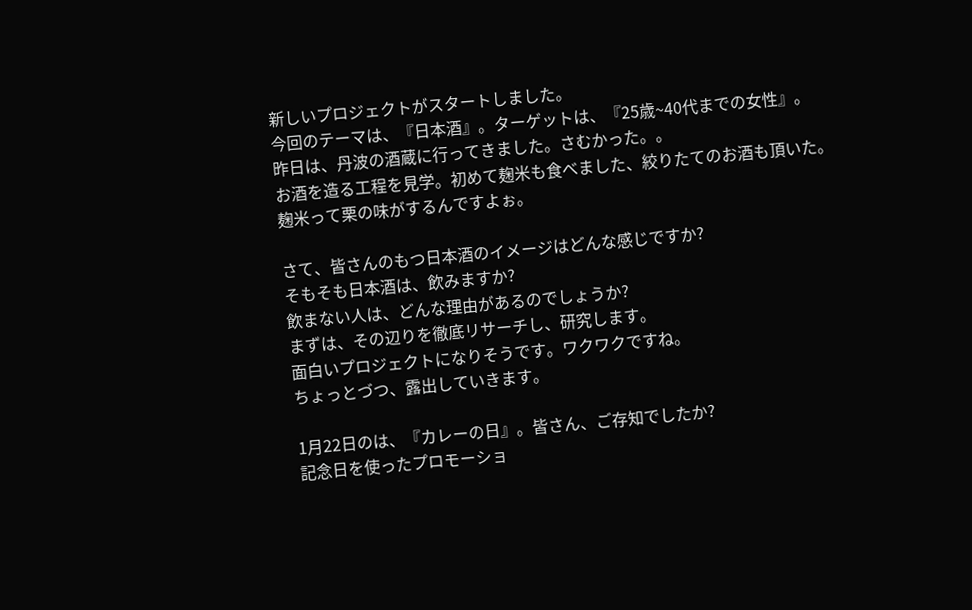新しいプロジェクトがスタートしました。
今回のテーマは、『日本酒』。ターゲットは、『25歳~40代までの女性』。
昨日は、丹波の酒蔵に行ってきました。さむかった。。
お酒を造る工程を見学。初めて麹米も食べました、絞りたてのお酒も頂いた。
麹米って栗の味がするんですよぉ。

さて、皆さんのもつ日本酒のイメージはどんな感じですか?
そもそも日本酒は、飲みますか?
飲まない人は、どんな理由があるのでしょうか?
まずは、その辺りを徹底リサーチし、研究します。
面白いプロジェクトになりそうです。ワクワクですね。
ちょっとづつ、露出していきます。

1月22日のは、『カレーの日』。皆さん、ご存知でしたか?
記念日を使ったプロモーショ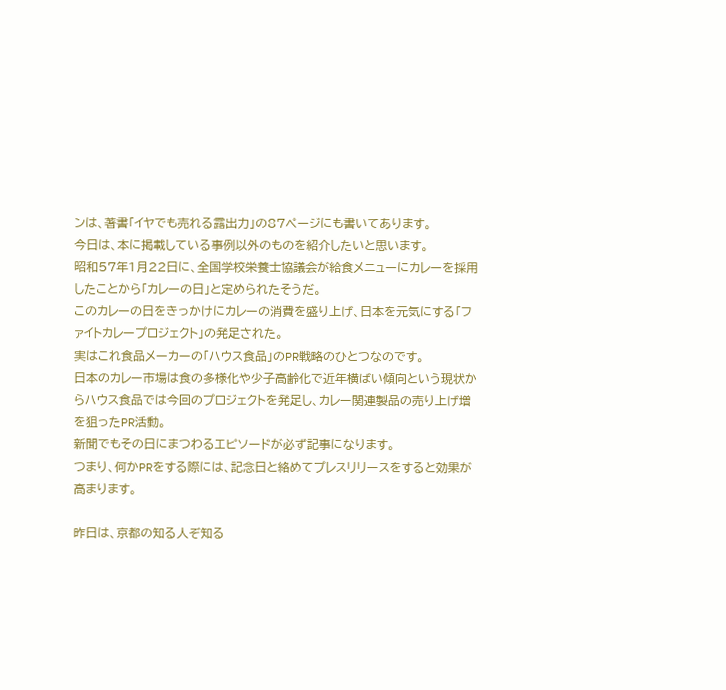ンは、著書「イヤでも売れる露出力」の87ページにも書いてあります。
今日は、本に掲載している事例以外のものを紹介したいと思います。
昭和57年1月22日に、全国学校栄養士協議会が給食メニューにカレーを採用したことから「カレーの日」と定められたそうだ。
このカレーの日をきっかけにカレーの消費を盛り上げ、日本を元気にする「ファイトカレープロジェクト」の発足された。
実はこれ食品メーカーの「ハウス食品」のPR戦略のひとつなのです。
日本のカレー市場は食の多様化や少子高齢化で近年横ばい傾向という現状からハウス食品では今回のプロジェクトを発足し、カレー関連製品の売り上げ増を狙ったPR活動。
新聞でもその日にまつわるエピソードが必ず記事になります。
つまり、何かPRをする際には、記念日と絡めてプレスリリースをすると効果が高まります。

昨日は、京都の知る人ぞ知る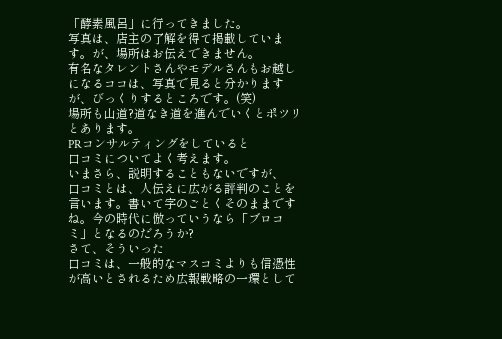「酵素風呂」に行ってきました。
写真は、店主の了解を得て掲載しています。が、場所はお伝えできません。
有名なタレントさんやモデルさんもお越しになるココは、写真で見ると分かりますが、びっくりするところです。(笑)
場所も山道?道なき道を進んでいくとポツリとあります。
PRコンサルティングをしていると
口コミについてよく考えます。
いまさら、説明することもないですが、
口コミとは、人伝えに広がる評判のことを言います。書いて字のごとくそのままですね。今の時代に倣っていうなら「ブロコミ」となるのだろうか?
さて、そういった
口コミは、一般的なマスコミよりも信憑性が高いとされるため広報戦略の一環として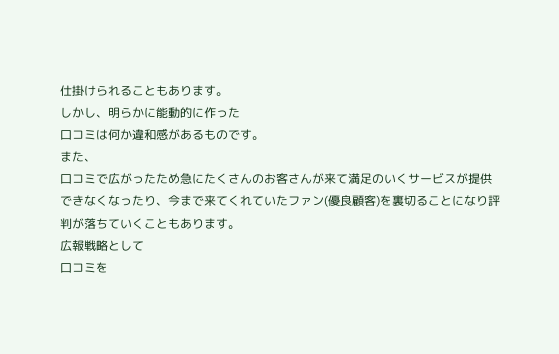仕掛けられることもあります。
しかし、明らかに能動的に作った
口コミは何か違和感があるものです。
また、
口コミで広がったため急にたくさんのお客さんが来て満足のいくサービスが提供できなくなったり、今まで来てくれていたファン(優良顧客)を裏切ることになり評判が落ちていくこともあります。
広報戦略として
口コミを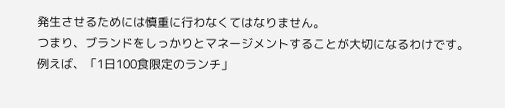発生させるためには慎重に行わなくてはなりません。
つまり、ブランドをしっかりとマネージメントすることが大切になるわけです。
例えば、「1日100食限定のランチ」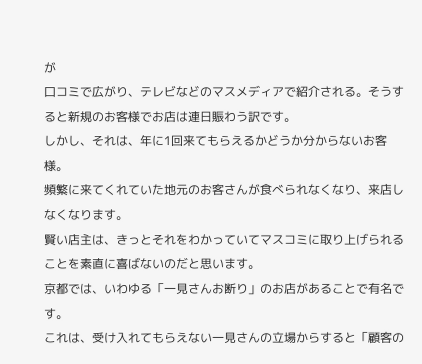が
口コミで広がり、テレビなどのマスメディアで紹介される。そうすると新規のお客様でお店は連日賑わう訳です。
しかし、それは、年に1回来てもらえるかどうか分からないお客様。
頻繁に来てくれていた地元のお客さんが食べられなくなり、来店しなくなります。
賢い店主は、きっとそれをわかっていてマスコミに取り上げられることを素直に喜ばないのだと思います。
京都では、いわゆる「一見さんお断り」のお店があることで有名です。
これは、受け入れてもらえない一見さんの立場からすると「顧客の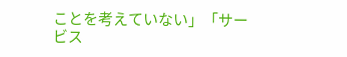ことを考えていない」「サービス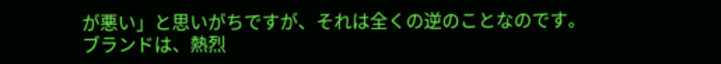が悪い」と思いがちですが、それは全くの逆のことなのです。
ブランドは、熱烈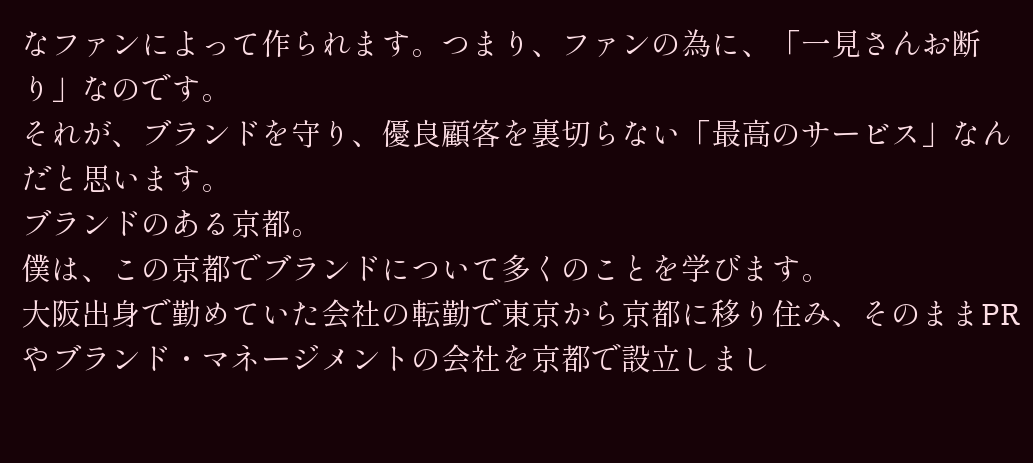なファンによって作られます。つまり、ファンの為に、「一見さんお断り」なのです。
それが、ブランドを守り、優良顧客を裏切らない「最高のサービス」なんだと思います。
ブランドのある京都。
僕は、この京都でブランドについて多くのことを学びます。
大阪出身で勤めていた会社の転勤で東京から京都に移り住み、そのままPRやブランド・マネージメントの会社を京都で設立しまし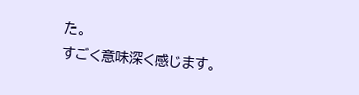た。
すごく意味深く感じます。